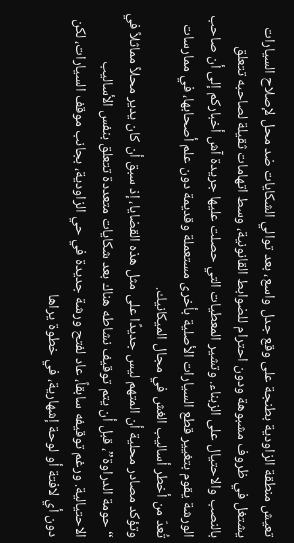تعيش منطقة الزاودية بطنجة على وقع جدل واسع، بعد توالي الشكايات ضد محل لإصلاح السيارات يشتغل في ظروف مشبوهة ودون احترام للضوابط القانونية، وسط اتهامات ثقيلة لصاحبه تتعلق بالنصب والاحتيال على الزبناء. وتشير المعطيات التي حصلت عليها جريدة آش أخباركم إلى أن صاحب الورشة يقوم بتغيير قطع السيارات الأصلية بأخرى مستعملة وقديمة دون علم أصحابها، في ممارسات تُعدّ من أخطر أساليب الغش في مجال الميكانيك.
وتؤكد مصادر محلية أن المتهم ليس جديدًا على مثل هذه القضايا، إذ سبق أن كان يدير محلاً مماثلاً في “حومة الدراوة”، قبل أن يتم توقيف نشاطه هناك بعد شكايات متعددة تتعلق بنفس الأساليب الاحتيالية. ورغم توقيفه سابقاً، عاد لفتح ورشة جديدة في حي الزاودية، بجانب موقف السيارات، لكن دون أي لافتة أو لوحة إشهارية، في خطوة يراها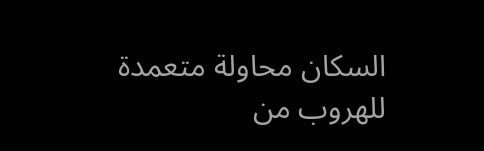السكان محاولة متعمدة للهروب من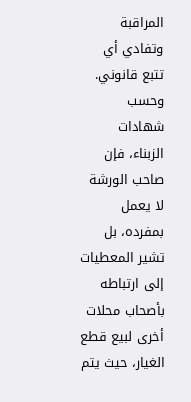المراقبة وتفادي أي تتبع قانوني.
وحسب شهادات الزبناء، فإن صاحب الورشة لا يعمل بمفرده، بل تشير المعطيات إلى ارتباطه بأصحاب محلات أخرى لبيع قطع الغيار، حيث يتم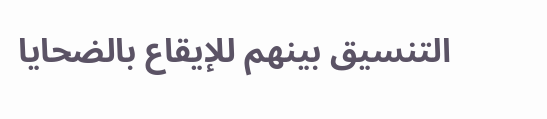التنسيق بينهم للإيقاع بالضحايا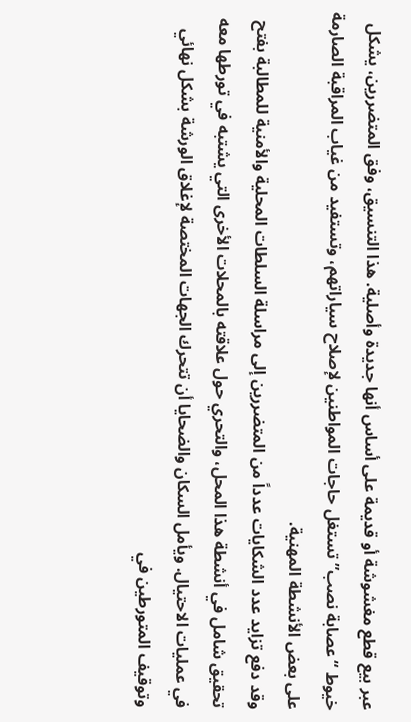عبر بيع قطع مغشوشة أو قديمة على أساس أنها جديدة وأصلية. هذا التنسيق، وفق المتضررين، يشكل خيوط “عصابة نصب” تستغل حاجات المواطنين لإصلاح سياراتهم، وتستفيد من غياب المراقبة الصارمة على بعض الأنشطة المهنية.
وقد دفع تزايد عدد الشكايات عدداً من المتضررين إلى مراسلة السلطات المحلية والأمنية للمطالبة بفتح تحقيق شامل في أنشطة هذا المحل، والتحري حول علاقته بالمحلات الأخرى التي يشتبه في تورطها معه في عمليات الاحتيال. ويأمل السكان والضحايا أن تتحرك الجهات المختصة لإغلاق الورشة بشكل نهائي وتوقيف المتورطين في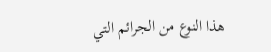هذا النوع من الجرائم التي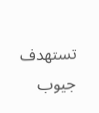تستهدف جيوب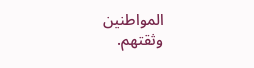المواطنين وثقتهم.